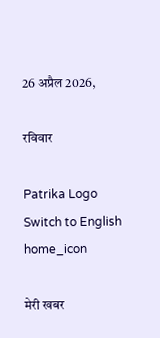26 अप्रैल 2026,

रविवार

Patrika Logo
Switch to English
home_icon

मेरी खबर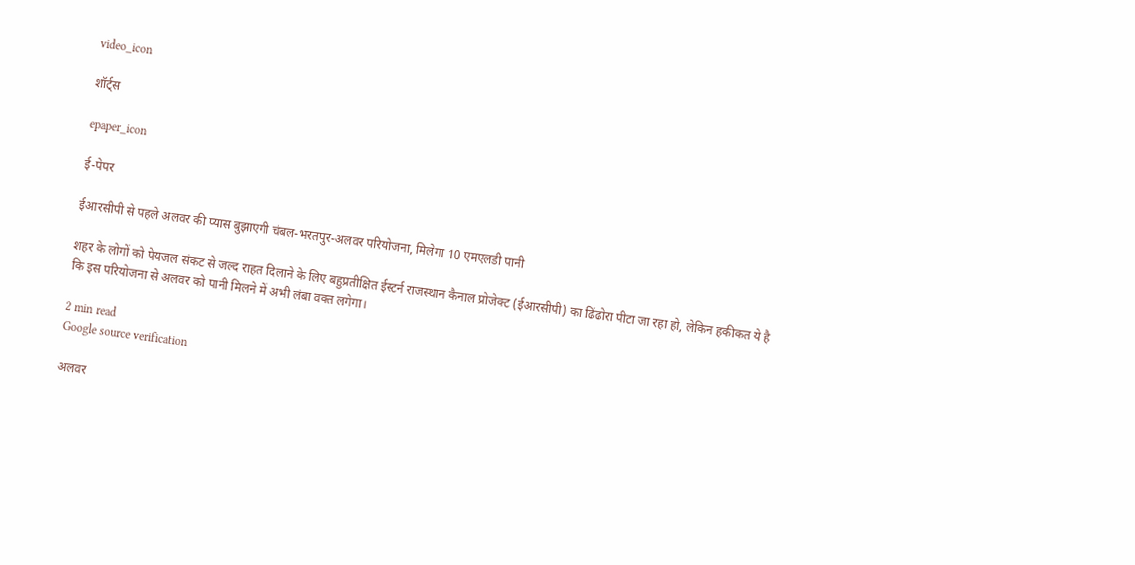video_icon

शॉर्ट्स

epaper_icon

ई-पेपर

ईआरसीपी से पहले अलवर की प्यास बुझाएगी चंबल-भरतपुर-अलवर परियोजना, मिलेगा 10 एमएलडी पानी

शहर के लोगों को पेयजल संकट से जल्द राहत दिलाने के लिए बहुप्रतीक्षित ईस्टर्न राजस्थान कैनाल प्रोजेक्ट (ईआरसीपी) का ढिंढोरा पीटा जा रहा हो, लेकिन हकीकत ये है कि इस परियोजना से अलवर को पानी मिलने में अभी लंबा वक्त लगेगा।

2 min read
Google source verification

अलवर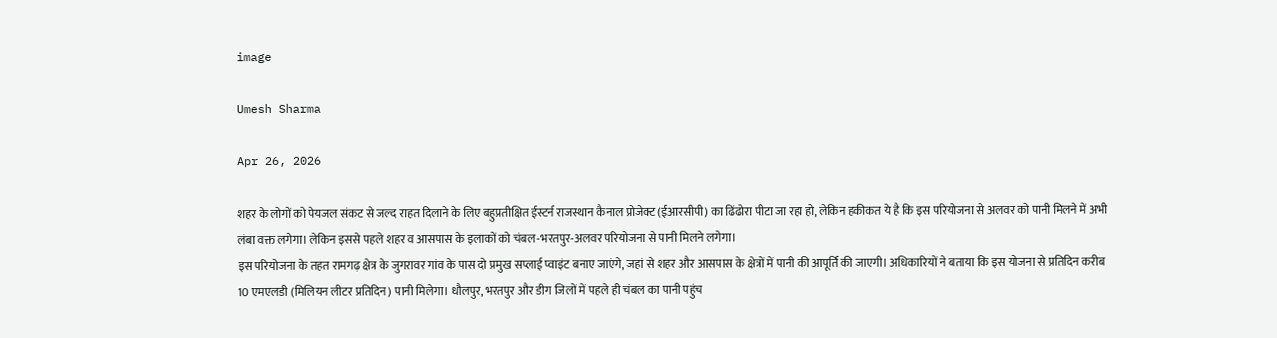image

Umesh Sharma

Apr 26, 2026

शहर के लोगों को पेयजल संकट से जल्द राहत दिलाने के लिए बहुप्रतीक्षित ईस्टर्न राजस्थान कैनाल प्रोजेक्ट (ईआरसीपी) का ढिंढोरा पीटा जा रहा हो, लेकिन हकीकत ये है कि इस परियोजना से अलवर को पानी मिलने में अभी लंबा वक्त लगेगा। लेकिन इससे पहले शहर व आसपास के इलाकों को चंबल-भरतपुर-अलवर परियोजना से पानी मिलने लगेगा।
इस परियोजना के तहत रामगढ़ क्षेत्र के जुगरावर गांव के पास दो प्रमुख सप्लाई प्वाइंट बनाए जाएंगे, जहां से शहर और आसपास के क्षेत्रों में पानी की आपूर्ति की जाएगी। अधिकारियों ने बताया कि इस योजना से प्रतिदिन करीब 10 एमएलडी (मिलियन लीटर प्रतिदिन) पानी मिलेगा। धौलपुर, भरतपुर और डीग जिलों में पहले ही चंबल का पानी पहुंच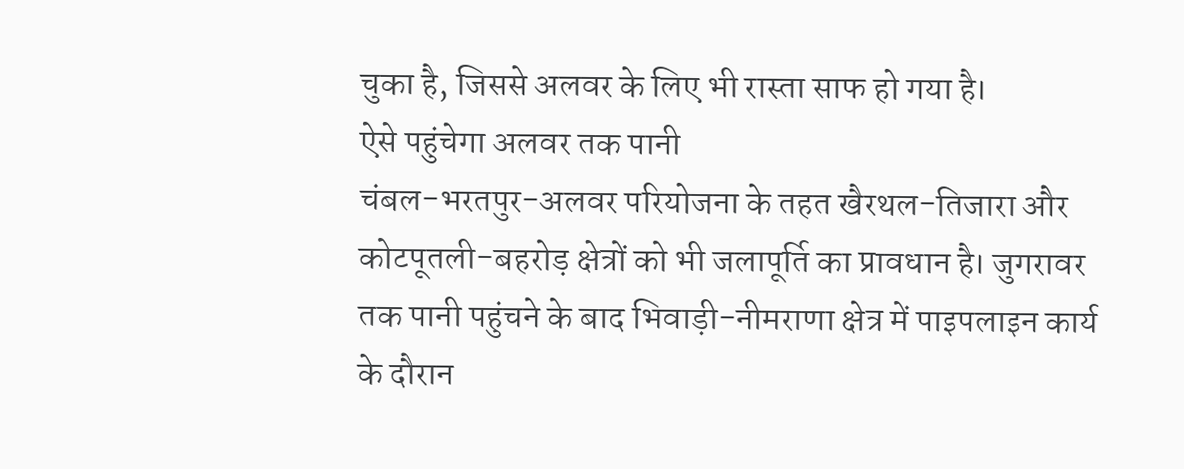चुका है, जिससे अलवर के लिए भी रास्ता साफ हो गया है।
ऐसे पहुंचेगा अलवर तक पानी
चंबल-भरतपुर-अलवर परियोजना के तहत खैरथल-तिजारा और कोटपूतली-बहरोड़ क्षेत्रों को भी जलापूर्ति का प्रावधान है। जुगरावर तक पानी पहुंचने के बाद भिवाड़ी-नीमराणा क्षेत्र में पाइपलाइन कार्य के दौरान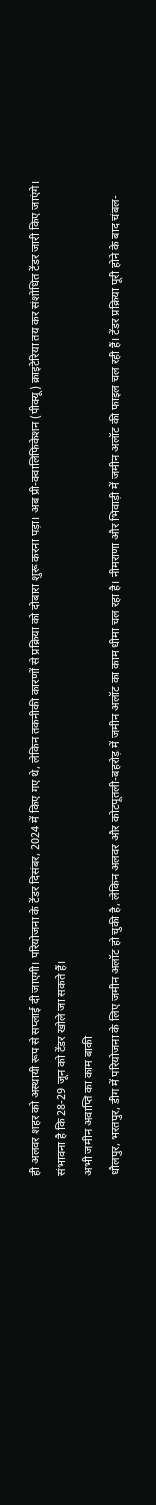ही अलवर शहर को अस्थायी रूप से सप्लाई दी जाएगी। परियोजना के टेंडर दिसंबर, 2024 में किए गए थे, लेकिन तकनीकी कारणों से प्रक्रिया को दोबारा शुरू करना पड़ा। अब प्री-क्वालिफिकेशन (पीक्यू) क्राइटेरिया तय कर संशोधित टेंडर जारी किए जाएंगे। संभावना है कि 28-29 जून को टेंडर खोले जा सकते हैं।
अभी जमीन अवाप्ति का काम बाकी
धौलपुर, भरतपुर, डीग में परियोजना के लिए जमीन अलॉट हो चुकी है, लेकिन अलवर और कोटपूतली-बहरोड़ में जमीन अलॉट का काम धीमा चल रहा है। नीमराणा और भिवाड़ी में जमीन अलॉट की फाइल चल रही हैं। टेंडर प्रक्रिया पूरी होने के बाद चंबल-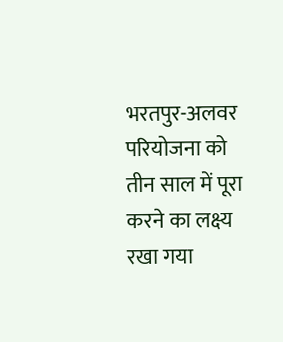भरतपुर-अलवर परियोजना को तीन साल में पूरा करने का लक्ष्य रखा गया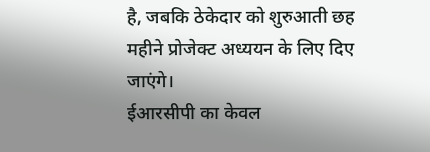है, जबकि ठेकेदार को शुरुआती छह महीने प्रोजेक्ट अध्ययन के लिए दिए जाएंगे।
ईआरसीपी का केवल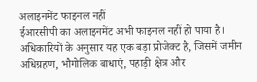अलाइनमेंट फाइनल नहीं
ईआरसीपी का अलाइनमेंट अभी फाइनल नहीं हो पाया है। अधिकारियों के अनुसार यह एक बड़ा प्रोजेक्ट है, जिसमें जमीन अधिग्रहण, भौगोलिक बाधाएं, पहाड़ी क्षेत्र और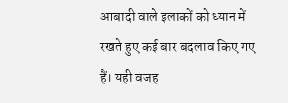आबादी वाले इलाकों को ध्यान में रखते हुए कई बार बदलाव किए गए हैं। यही वजह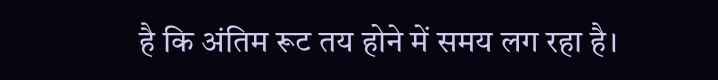है कि अंतिम रूट तय होने में समय लग रहा है।